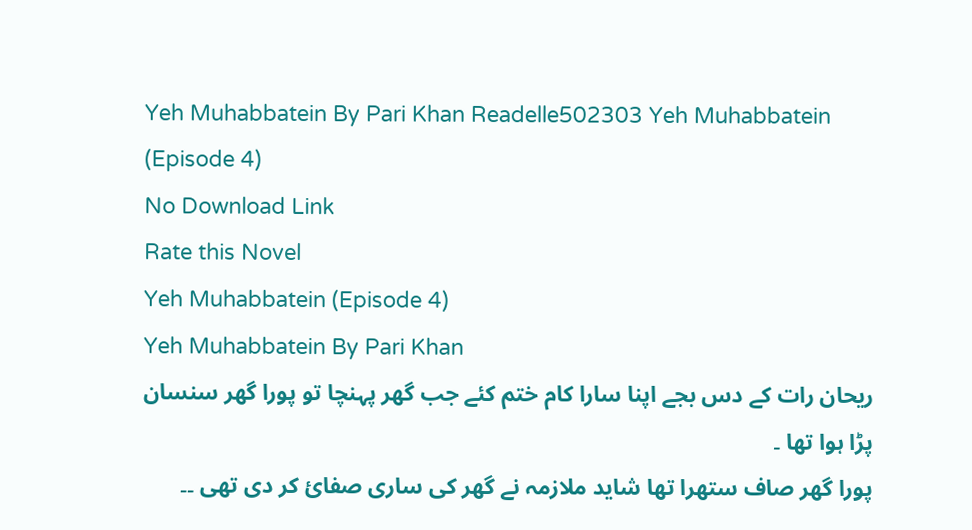Yeh Muhabbatein By Pari Khan Readelle502303 Yeh Muhabbatein (Episode 4)
No Download Link
Rate this Novel
Yeh Muhabbatein (Episode 4)
Yeh Muhabbatein By Pari Khan
ریحان رات کے دس بجے اپنا سارا کام ختم کئے جب گھر پہنچا تو پورا گھر سنسان پڑا ہوا تھا ۔
پورا گھر صاف ستھرا تھا شاید ملازمہ نے گھر کی ساری صفائ کر دی تھی ۔۔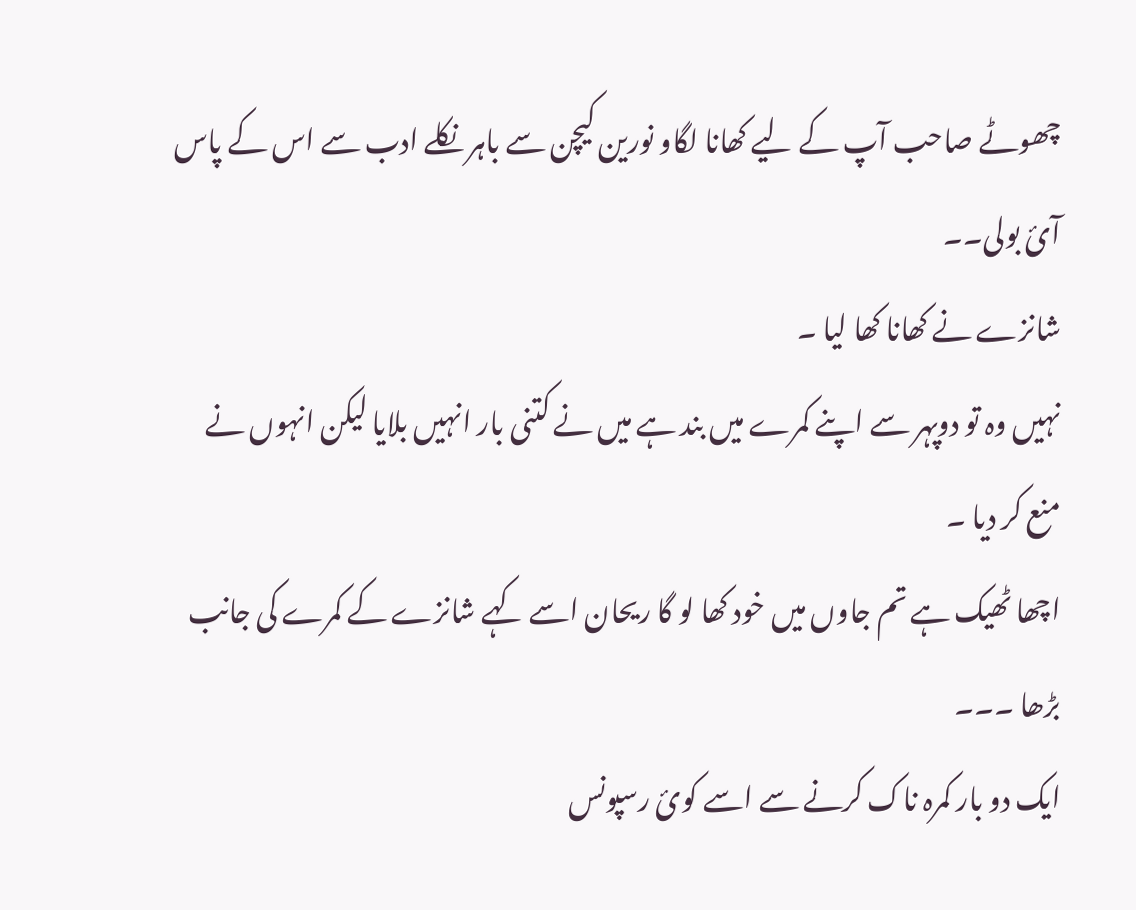چھوٹے صاحب آپ کے لیے کھانا لگاو نورین کیچن سے باہر نکلے ادب سے اس کے پاس آئ بولی۔۔
شانزے نے کھانا کھا لیا ۔
نہیں وہ تو دوپہر سے اپنے کمرے میں بند ہے میں نے کتنی بار انہیں بلایا لیکن انہوں نے منع کر دیا ۔
اچھا ٹھیک ہے تم جاوں میں خود کھا لو گا ریحان اسے کہے شانزے کے کمرے کی جانب بڑھا ۔۔۔
ایک دو بار کمرہ ناک کرنے سے اسے کوئ رسپونس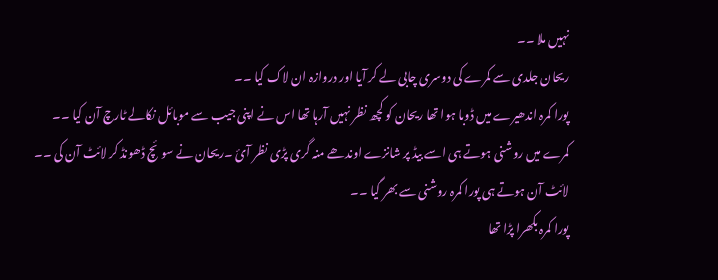نہیں ملا ۔۔
ریحان جلدی سے کمرے کی دوسری چابی لے کر آیا اور دروازہ ان لاک کیا ۔۔
پورا کمرہ اندھیرے میں ڈوبا ہوا تھا ریحان کو کچھ نظر نہیں آرہا تھا اس نے اپنی جیب سے موبائل نکالے ٹارچ آن کیا ۔۔
کمرے میں روشنی ہوتے ہی اسے بیڈ پر شانزے اوندھے منہ گری پڑی نظر آئ ۔ریحان نے سوئچ ڈھونڈ کر لائٹ آن کی ۔۔
لائٹ آن ہوتے ہی پورا کمرہ روشنی سے بھر گیا ۔۔
پورا کمرہ بکھرا پڑا تھا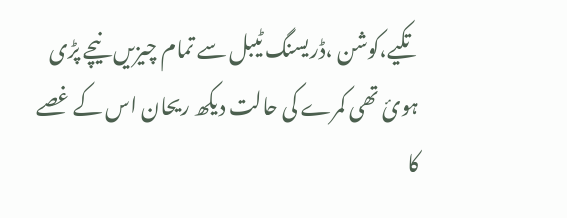تکیے،کوشن ،ڈریسنگ ٹیبل سے تمام چیزیں نیچے پڑی ہوئ تھی کمرے کی حالت دیکھ ریحان اس کے غصے کا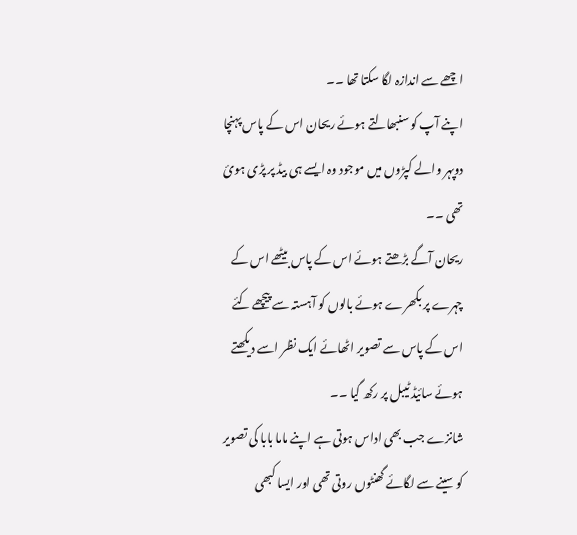اچھے سے اندازہ لگا سکتا تھا ۔۔
اپنے آپ کو سنبھالتے ہوئے ریحان اس کے پاس پہنچا دوپہر والے کپڑوں میں موجود وہ ایسے ہی بیڈ پر پڑی ہوئ تھی ۔۔
ریحان آگے بڑھتے ہوئے اس کے پاس بیٹھے اس کے چہرے پر بکھرے ہوئے بالوں کو آہستہ سے پیچھے کئے اس کے پاس سے تصویر اٹھائے ایک نظر اسے دیکھتے ہوئے سائیڈ ٹیبل پر رکھ گیا ۔۔
شانزے جب بھی اداس ہوتی ہے اپنے ماما بابا کی تصویر کو سینے سے لگائے گھنٹوں روتی تھی اور ایسا کبھی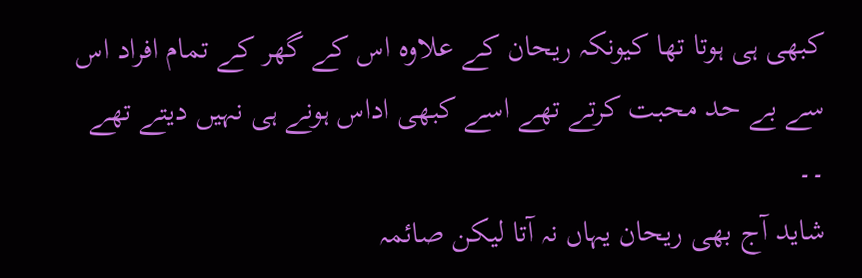کبھی ہی ہوتا تھا کیونکہ ریحان کے علاوہ اس کے گھر کے تمام افراد اس سے بے حد محبت کرتے تھے اسے کبھی اداس ہونے ہی نہیں دیتے تھے ۔۔
شاید آج بھی ریحان یہاں نہ آتا لیکن صائمہ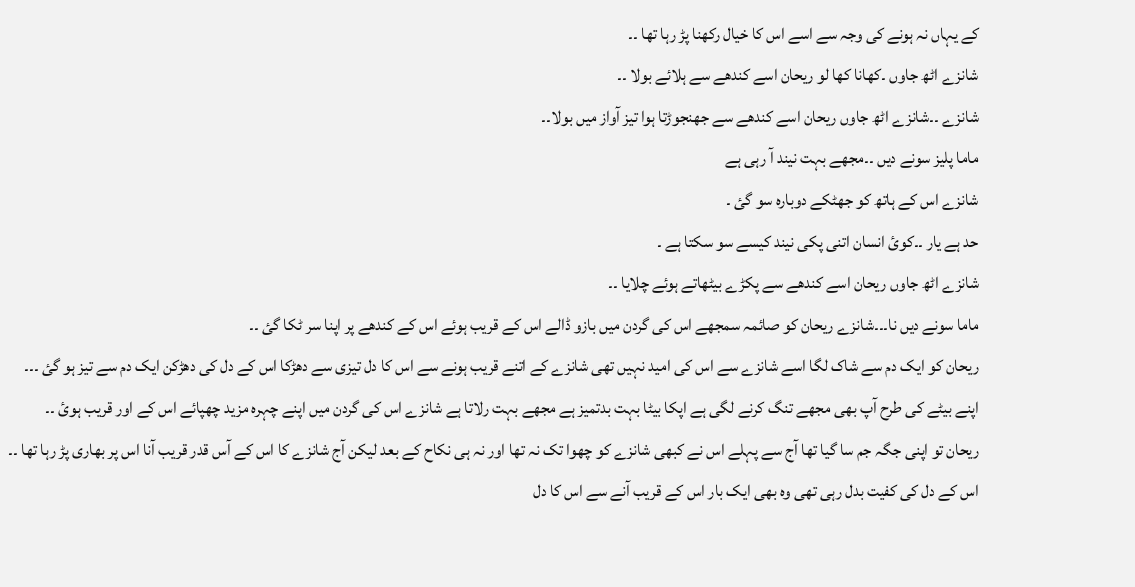کے یہاں نہ ہونے کی وجہ سے اسے اس کا خیال رکھنا پڑ رہا تھا ۔۔
شانزے اٹھ جاوں ۔کھانا کھا لو ریحان اسے کندھے سے ہلائے بولا ۔۔
شانزے ۔۔شانزے اٹھ جاوں ریحان اسے کندھے سے جھنجوڑتا ہوا تیز آواز میں بولا۔۔
ماما پلیز سونے دیں ۔۔مجھے بہت نیند آ رہی ہے
شانزے اس کے ہاتھ کو جھٹکے دوبارہ سو گئ ۔
حد ہے یار ۔۔کوئ انسان اتنی پکی نیند کیسے سو سکتا ہے ۔
شانزے اٹھ جاوں ریحان اسے کندھے سے پکڑے بیٹھاتے ہوئے چلایا ۔۔
ماما سونے دیں نا۔۔۔شانزے ریحان کو صائمہ سمجھے اس کی گردن میں بازو ڈالے اس کے قریب ہوئے اس کے کندھے پر اپنا سر ٹکا گئ ۔۔
ریحان کو ایک دم سے شاک لگا اسے شانزے سے اس کی امید نہیں تھی شانزے کے اتنے قریب ہونے سے اس کا دل تیزی سے دھڑکا اس کے دل کی دھڑکن ایک دم سے تیز ہو گئ ۔۔۔
اپنے بیٹے کی طرح آپ بھی مجھے تنگ کرنے لگی ہے اپکا بیٹا بہت بدتمیز ہے مجھے بہت رلاتا ہے شانزے اس کی گردن میں اپنے چہرہ مزید چھپائے اس کے اور قریب ہوئ ۔۔
ریحان تو اپنی جگہ جم سا گیا تھا آج سے پہلے اس نے کبھی شانزے کو چھوا تک نہ تھا اور نہ ہی نکاح کے بعد لیکن آج شانزے کا اس کے آس قدر قریب آنا اس پر بھاری پڑ رہا تھا ۔۔
اس کے دل کی کفیت بدل رہی تھی وہ بھی ایک بار اس کے قریب آنے سے اس کا دل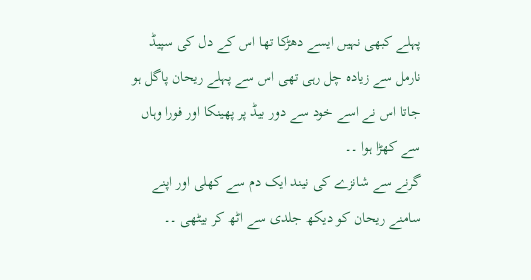پہلے کبھی نہیں ایسے دھڑکا تھا اس کے دل کی سپیڈ نارمل سے زیادہ چل رہی تھی اس سے پہلے ریحان پاگل ہو جاتا اس نے اسے خود سے دور بیڈ پر پھینکا اور فورا وہاں سے کھڑا ہوا ۔۔
گرنے سے شانزے کی نیند ایک دم سے کھلی اور اپنے سامنے ریحان کو دیکھ جلدی سے اٹھ کر بیٹھی ۔۔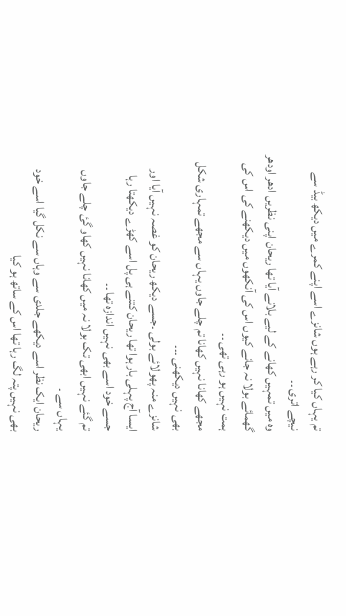تم یہاں کیا کر رہے ہوں شانزے اسے اپنے کمرے میں دیکھ بیڈ سے نیچے اتری ۔۔
وہ میں تمہیں کھانے کے لیے بلانے آیا تھا ریحان اپنی نظریں ادھر اودھر گھمائے بولا نہ جانے کیوں اس کی آنکھوں میں دیکھنے کی اس کی ہمت نہیں ہو رہی تھی ۔۔
مجھے کھانا نہیں کھانا تم چلے جاوں یہاں سے مجھے تمہاری شکل بھی نہیں دیکھنی ۔۔۔
شانزے منہ پھولائے بولی ۔جسے دیکھ ریحان کو غصہ نہیں آیا اور ایسا آج پہلی بار ہوا تھا ریحان کتنے ہی پل اسے کھڑے دیکھتا رہا جسے خود اسے بھی نہیں اندازہ تھا ۔۔
تم گئے نہیں ابھی تک بولا نہ میں کھانا نہیں کھاو گئ چلے جاوں یہاں سے ۔
ریحان ایک نظر اسے دیکھے جلدی سے وہاں سے نکل گیا اسے خود بھی نہیں پتہ لگ رہا تھا اس کے ساتھ ہو کیا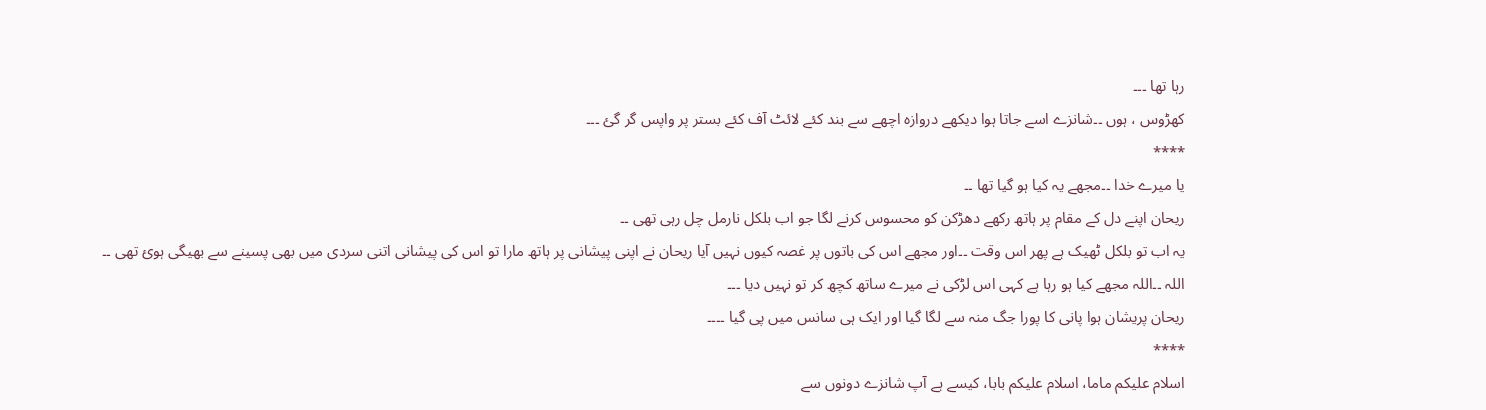رہا تھا ۔۔۔
کھڑوس ، ہوں ۔۔شانزے اسے جاتا ہوا دیکھے دروازہ اچھے سے بند کئے لائٹ آف کئے بستر پر واپس گر گئ ۔۔۔
****
یا میرے خدا ۔۔مجھے یہ کیا ہو گیا تھا ۔۔
ریحان اپنے دل کے مقام پر ہاتھ رکھے دھڑکن کو محسوس کرنے لگا جو اب بلکل نارمل چل رہی تھی ۔۔
یہ اب تو بلکل ٹھیک ہے پھر اس وقت ۔۔اور مجھے اس کی باتوں پر غصہ کیوں نہیں آیا ریحان نے اپنی پیشانی پر ہاتھ مارا تو اس کی پیشانی اتنی سردی میں بھی پسینے سے بھیگی ہوئ تھی ۔۔
اللہ ۔۔اللہ مجھے کیا ہو رہا ہے کہی اس لڑکی نے میرے ساتھ کچھ کر تو نہیں دیا ۔۔۔
ریحان پریشان ہوا پانی کا پورا جگ منہ سے لگا گیا اور ایک ہی سانس میں پی گیا ۔۔۔۔
****
اسلام علیکم ماما، اسلام علیکم بابا، کیسے ہے آپ شانزے دونوں سے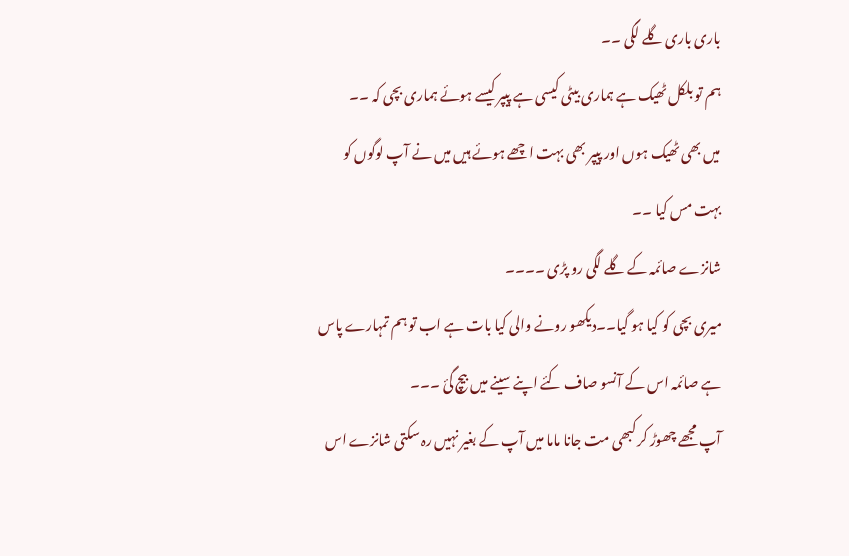باری باری گلے لگی ۔۔
ہم تو بلکل ٹھیک ہے ہماری بیٹی کیسی ہے پیپر کیسے ہوئے ہماری بچی کہ ۔۔
میں بھی ٹھیک ہوں اور پیپر بھی بہت اچھے ہوئے ہیں میں نے آپ لوگوں کو بہت مس کیا ۔۔
شانزے صائمہ کے گلے لگی رو پڑی ۔۔۔۔
میری بچی کو کیا ہو گیا۔۔دیکھو رونے والی کیا بات ہے اب تو ہم تمہارے پاس ہے صائمہ اس کے آنسو صاف کئے اپنے سینے میں بیچ گئ ۔۔۔
آپ مجھے چھوڑ کر کبھی مت جانا ماما میں آپ کے بغیر نہیں رہ سکتی شانزے اس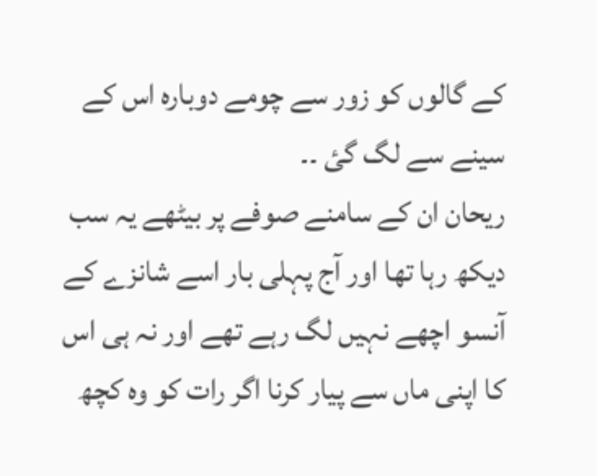کے گالوں کو زور سے چومے دوبارہ اس کے سینے سے لگ گئ ۔۔
ریحان ان کے سامنے صوفے پر بیٹھے یہ سب دیکھ رہا تھا اور آج پہلی بار اسے شانزے کے آنسو اچھے نہیں لگ رہے تھے اور نہ ہی اس کا اپنی ماں سے پیار کرنا اگر رات کو وہ کچھ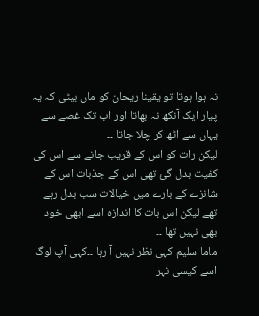نہ ہوا ہوتا تو یقینا ریحان کو ماں بیٹی کہ یہ پیار ایک آنکھ نہ بھاتا اور اب تک غصے سے یہاں سے اٹھ کر چلا جاتا ۔۔
لیکن رات کو اس کے قریب جانے سے اس کی کفیت بدل گئ تھی اس کے جذبات اس کے شانزے کے بارے میں خیالات سب بدل رہے تھے لیکن اس بات کا اندازہ اسے ابھی خود بھی نہیں تھا ۔۔
ماما سلیم کہی نظر نہیں آ رہا ۔۔کہی آپ لوگ اسے کیسی نہر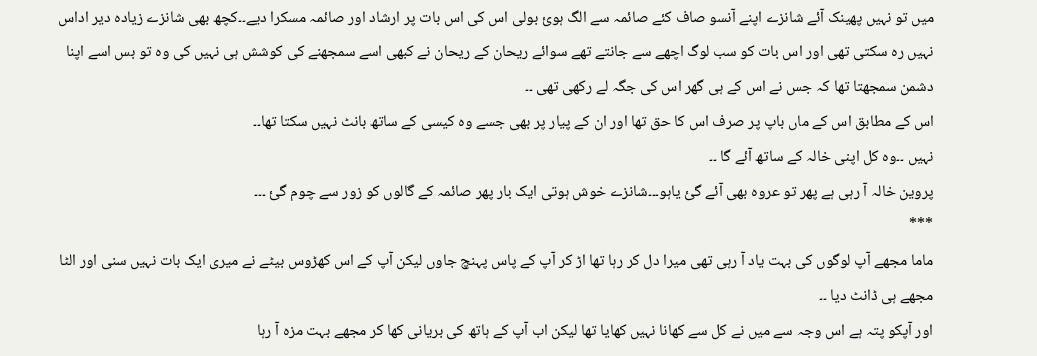میں تو نہیں پھینک آئے شانزے اپنے آنسو صاف کئے صائمہ سے الگ ہوئ بولی اس کی اس بات پر ارشاد اور صائمہ مسکرا دیے۔۔کچھ بھی شانزے زیادہ دیر اداس نہیں رہ سکتی تھی اور اس بات کو سب لوگ اچھے سے جانتے تھے سوائے ریحان کے ریحان نے کبھی اسے سمجھنے کی کوشش ہی نہیں کی وہ تو بس اسے اپنا دشمن سمجھتا تھا کہ جس نے اس کے ہی گھر اس کی جگہ لے رکھی تھی ۔۔
اس کے مطابق اس کے ماں باپ پر صرف اس کا حق تھا اور ان کے پیار پر بھی جسے وہ کیسی کے ساتھ بانٹ نہیں سکتا تھا۔۔
نہیں ۔۔وہ کل اپنی خالہ کے ساتھ آئے گا ۔۔
پروین خالہ آ رہی ہے پھر تو عروہ بھی آئے گئ یاہو۔۔۔شانزے خوش ہوتی ایک بار پھر صائمہ کے گالوں کو زور سے چوم گئ ۔۔۔
***
ماما مجھے آپ لوگوں کی بہت یاد آ رہی تھی میرا دل کر رہا تھا اڑ کر آپ کے پاس پہنچ جاوں لیکن آپ کے اس کھڑوس بیٹے نے میری ایک بات نہیں سنی اور الٹا مجھے ہی ڈانٹ دیا ۔۔
اور آپکو پتہ ہے اس وجہ سے میں نے کل سے کھانا نہیں کھایا تھا لیکن اب آپ کے ہاتھ کی بریانی کھا کر مجھے بہت مزہ آ رہا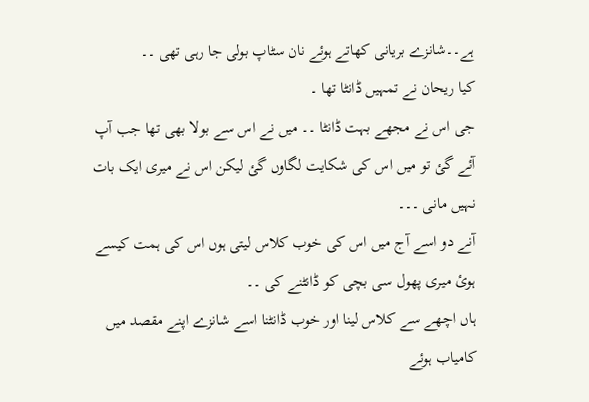ہے۔۔شانزے بریانی کھاتے ہوئے نان سٹاپ بولی جا رہی تھی ۔۔
کیا ریحان نے تمہیں ڈانٹا تھا ۔
جی اس نے مجھے بہت ڈانٹا ۔۔ میں نے اس سے بولا بھی تھا جب آپ آئے گئ تو میں اس کی شکایت لگاوں گئ لیکن اس نے میری ایک بات نہیں مانی ۔۔۔
آنے دو اسے آج میں اس کی خوب کلاس لیتی ہوں اس کی ہمت کیسے ہوئ میری پھول سی بچی کو ڈانٹنے کی ۔۔
ہاں اچھے سے کلاس لینا اور خوب ڈانٹنا اسے شانزے اپنے مقصد میں کامیاب ہوئے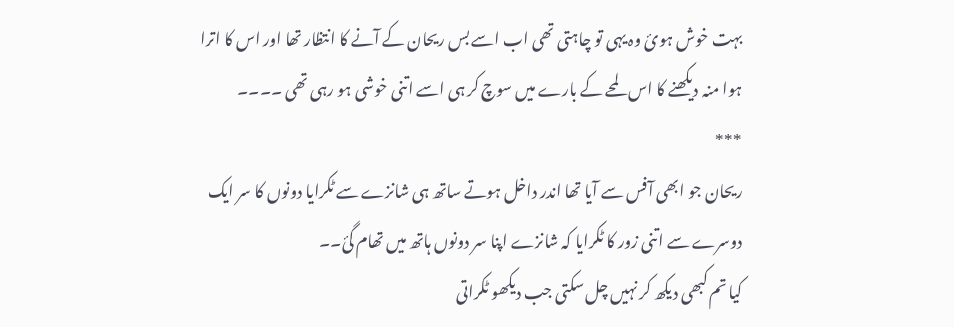بہت خوش ہوئ وہ یہی تو چاہتی تھی اب اسے بس ریحان کے آنے کا انتظار تھا اور اس کا اترا ہوا منہ دیکھنے کا اس لمحے کے بارے میں سوچ کر ہی اسے اتنی خوشی ہو رہی تھی ۔۔۔۔
***
ریحان جو ابھی آفس سے آیا تھا اندر داخل ہوتے ساتھ ہی شانزے سے ٹکرایا دونوں کا سر ایک دوسرے سے اتنی زور کا ٹکرایا کہ شانزے اپنا سر دونوں ہاتھ میں تھام گئ۔۔
کیا تم کبھی دیکھ کر نہیں چل سکتی جب دیکھو ٹکراتی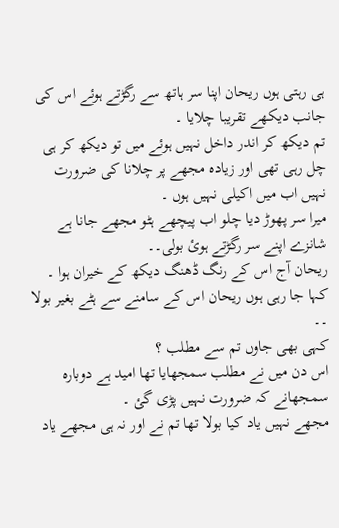ہی رہتی ہوں ریحان اپنا سر ہاتھ سے رگڑتے ہوئے اس کی جانب دیکھے تقریبا چلایا ۔
تم دیکھ کر اندر داخل نہیں ہوئے میں تو دیکھ کر ہی چل رہی تھی اور زیادہ مجھے پر چلانا کی ضرورت نہیں اب میں اکیلی نہیں ہوں ۔
میرا سر پھوڑ دیا چلو اب پیچھے ہٹو مجھے جانا ہے شانزے اپنے سر رگڑتے ہوئ بولی۔۔
ریحان آج اس کے رنگ ڈھنگ دیکھ کے خیران ہوا ۔
کہا جا رہی ہوں ریحان اس کے سامنے سے ہٹے بغیر بولا ۔۔
کہی بھی جاوں تم سے مطلب ؟
اس دن میں نے مطلب سمجھایا تھا امید ہے دوبارہ سمجھانے کہ ضرورت نہیں پڑی گئ ۔
مجھے نہیں یاد کیا بولا تھا تم نے اور نہ ہی مجھے یاد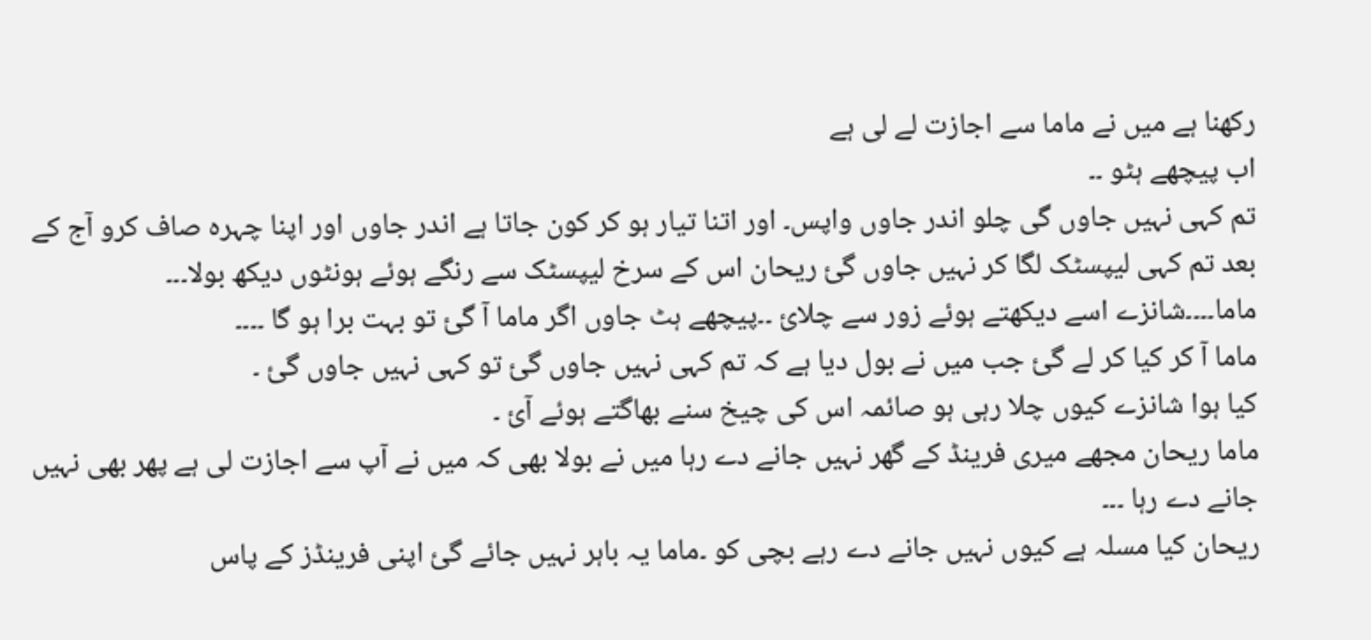رکھنا ہے میں نے ماما سے اجازت لے لی ہے
اب پیچھے ہٹو ۔۔
تم کہی نہیں جاوں گی چلو اندر جاوں واپس۔ اور اتنا تیار ہو کر کون جاتا ہے اندر جاوں اور اپنا چہرہ صاف کرو آج کے بعد تم کہی لیپسٹک لگا کر نہیں جاوں گئ ریحان اس کے سرخ لیپسٹک سے رنگے ہوئے ہونٹوں دیکھ بولا۔۔۔
ماما۔۔۔۔شانزے اسے دیکھتے ہوئے زور سے چلائ ۔۔پیچھے ہٹ جاوں اگر ماما آ گئ تو بہت برا ہو گا ۔۔۔۔
ماما آ کر کیا کر لے گئ جب میں نے بول دیا ہے کہ تم کہی نہیں جاوں گئ تو کہی نہیں جاوں گئ ۔
کیا ہوا شانزے کیوں چلا رہی ہو صائمہ اس کی چیخ سنے بھاگتے ہوئے آئ ۔
ماما ریحان مجھے میری فرینڈ کے گھر نہیں جانے دے رہا میں نے بولا بھی کہ میں نے آپ سے اجازت لی ہے پھر بھی نہیں جانے دے رہا ۔۔۔
ریحان کیا مسلہ ہے کیوں نہیں جانے دے رہے بچی کو ۔ماما یہ باہر نہیں جائے گئ اپنی فرینڈز کے پاس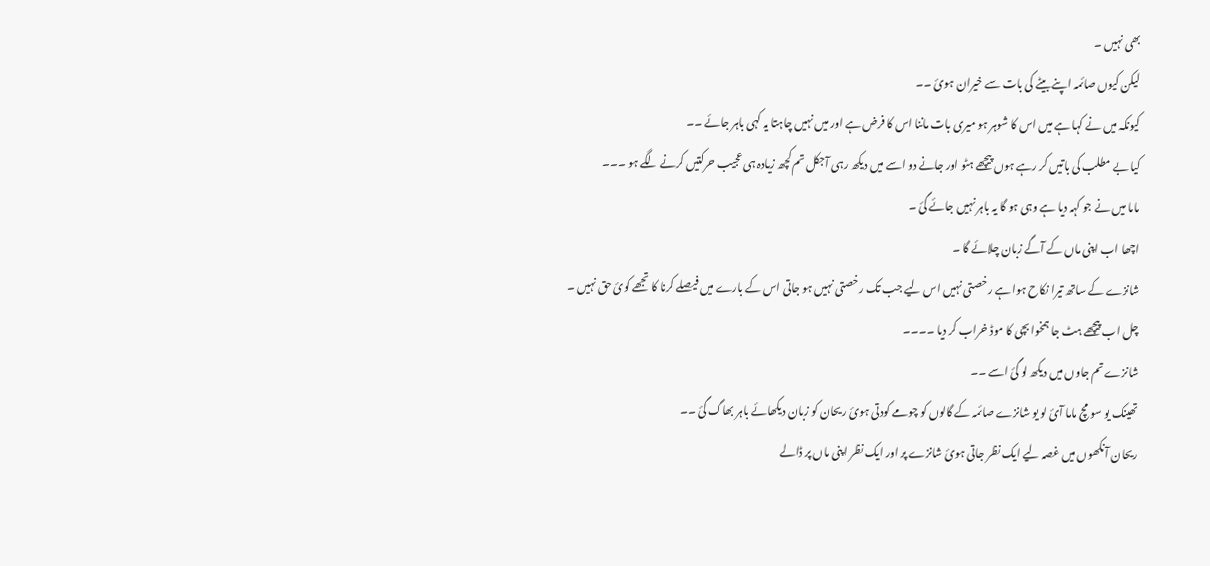بھی نہیں ۔
لیکن کیوں صائمہ اپنے بیٹے کی بات سے خیران ہوئ ۔۔
کیونکہ میں نے کہا ہے میں اس کا شوہر ہو میری بات ماننا اس کا فرض ہے اور میں نہیں چاہتا یہ کہی باہر جائے ۔۔
کیا بے مطلب کی باتیں کر رہے ہوں پیچھے ہٹو اور جانے دو اسے میں دیکھ رہی آجکل تم کچھ زیادہ ہی عجیب حرکتیں کرنے لگے ہو ۔۔۔
ماما میں نے جو کہہ دیا ہے وہی ہو گا یہ باہر نہیں جائے گئ ۔
اچھا اب اپنی ماں کے آگے زبان چلائے گا ۔
شانزے کے ساتھ تیرا نکاح ہوا ہے رخصتی نہیں اس لیے جب تک رخصتی نہیں ہو جاتی اس کے بارے میں فیصلے کرنا کا تجھے کوئ حق نہیں ۔
چل اب پیچھے ہٹ جا ہمخوا بچی کا موڈ خراب کر دیا ۔۔۔۔
شانزے تم جاوں میں دیکھ لو گئ اسے ۔۔
تھینک یو سو مچ ماما آئ لو یو شانزے صائمہ کے گالوں کو چومے کودتی ہوئ ریحان کو زبان دیکھائے باہر بھاگ گئ ۔۔
ریحان آنکھوں میں غصہ لیے ایک نظر جاتی ہوئ شانزے پر اور ایک نظر اپنی ماں پر ڈالے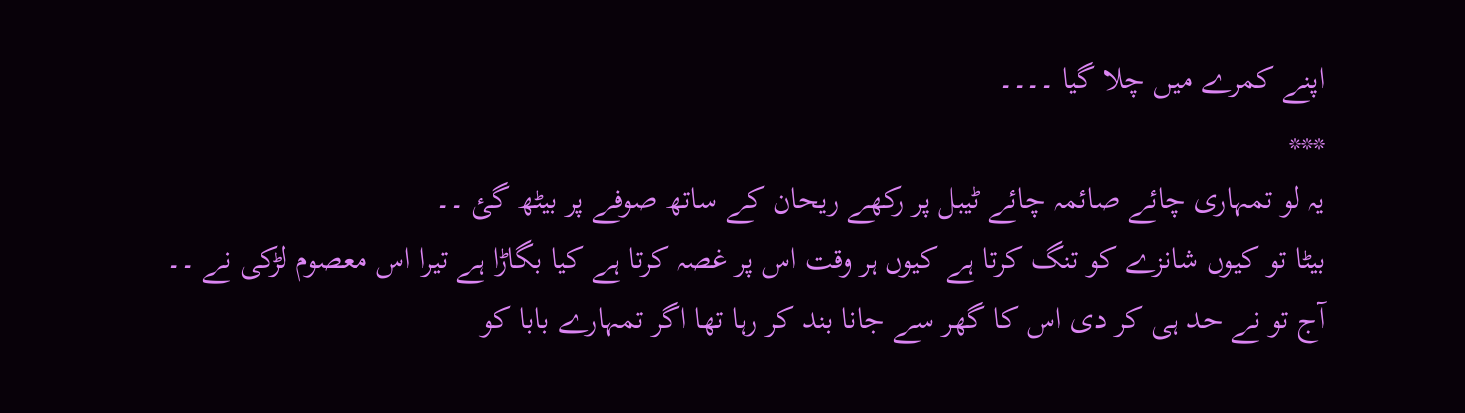اپنے کمرے میں چلا گیا ۔۔۔۔
***
یہ لو تمہاری چائے صائمہ چائے ٹیبل پر رکھے ریحان کے ساتھ صوفے پر بیٹھ گئ ۔۔
بیٹا تو کیوں شانزے کو تنگ کرتا ہے کیوں ہر وقت اس پر غصہ کرتا ہے کیا بگاڑا ہے تیرا اس معصوم لڑکی نے ۔۔
آج تو نے حد ہی کر دی اس کا گھر سے جانا بند کر رہا تھا اگر تمہارے بابا کو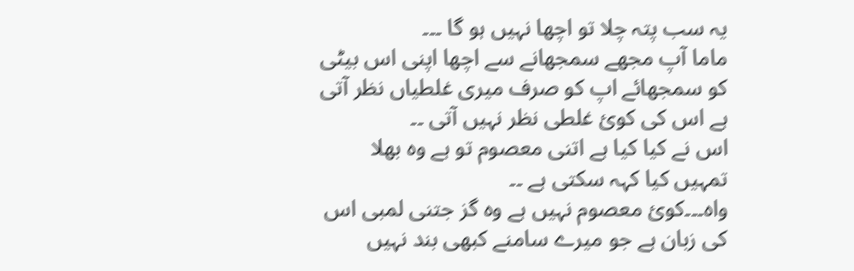یہ سب پتہ چلا تو اچھا نہیں ہو گا ۔۔۔
ماما آپ مجھے سمجھانے سے اچھا اپنی اس بیٹی کو سمجھائے اپ کو صرف میری غلطیاں نظر آتی ہے اس کی کوئ غلطی نظر نہیں آتی ۔۔
اس نے کیا کیا ہے اتنی معصوم تو ہے وہ بھلا تمہیں کیا کہہ سکتی ہے ۔۔
واہ۔۔۔کوئ معصوم نہیں ہے وہ گز جتنی لمبی اس کی زبان ہے جو میرے سامنے کبھی بند نہیں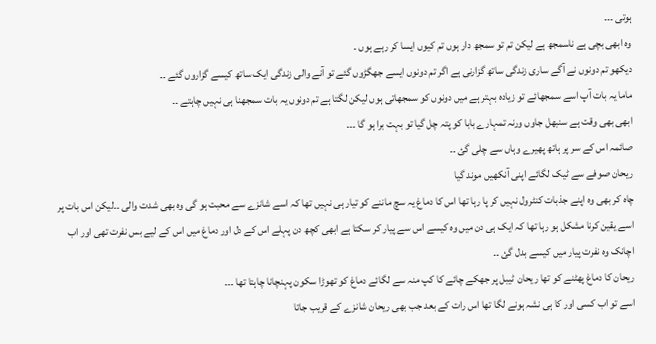ہوتی ۔۔۔
وہ ابھی بچی ہے ناسمجھ ہے لیکن تم تو سمجھ دار ہوں تم کیوں ایسا کر رہے ہوں ۔
دیکھو تم دونوں نے آگے ساری زندگی ساتھ گزارنی ہے اگر تم دونوں ایسے جھگڑوں گئے تو آنے والی زندگی ایک ساتھ کیسے گزاروں گئے ۔۔
ماما یہ بات آپ اسے سمجھائے تو زیادہ بہتر ہے میں دونوں کو سمجھاتی ہوں لیکن لگتا ہے تم دونوں یہ بات سمجھنا ہی نہیں چاہتے ۔۔
ابھی بھی وقت ہے سنبھل جاوں ورنہ تمہارے بابا کو پتہ چل گیا تو بہت برا ہو گا ۔۔۔
صائمہ اس کے سر پر ہاتھ پھیرے وہاں سے چلی گئ ۔۔
ریحان صوفے سے ٹیک لگائے اپنی آنکھیں موند گیا
چاہ کر بھی وہ اپنے جذبات کنٹرول نہیں کر پا رہا تھا اس کا دماغ یہ سچ ماننے کو تیار ہی نہیں تھا کہ اسے شانزے سے محبت ہو گی وہ بھی شدت والی ۔۔لیکن اس بات پر اسے یقین کرنا مشکل ہو رہا تھا کہ ایک ہی دن میں وہ کیسے اس سے پیار کر سکتا ہے ابھی کچھ دن پہلے اس کے دل اور دماغ میں اس کے لیے بس نفرت تھی اور اب اچانک وہ نفرت پیار میں کیسے بدل گئ ۔۔
ریحان کا دماغ پھٹنے کو تھا ریحان ٹیبل پر جھکے چائے کا کپ منہ سے لگائے دماغ کو تھوڑا سکون پہنچانا چاہتا تھا ۔۔۔
اسے تو اب کسی اور کا ہی نشہ ہونے لگا تھا اس رات کے بعد جب بھی ریحان شانزے کے قریب جاتا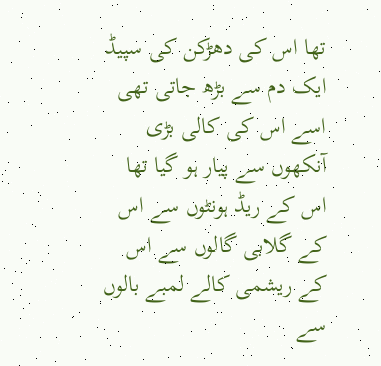تھا اس کی دھڑکن کی سپیڈ ایک دم سے بڑھ جاتی تھی اسے اس کی کالی بڑی آنکھوں سے پیار ہو گیا تھا اس کے ریڈ ہونٹوں سے اس کے گلابی گالوں سے اس کے ریشمی کالے لمبے بالوں سے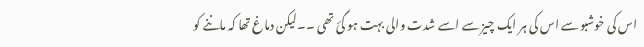اس کی خوشبو سے اس کی ہر ایک چیز سے اسے شدت والی بہت ہو گئ تھی ۔۔لیکن دماغ تھا کہ ماننے کو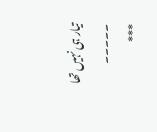تیار ہی نہیں تھا ۔۔۔۔۔
***